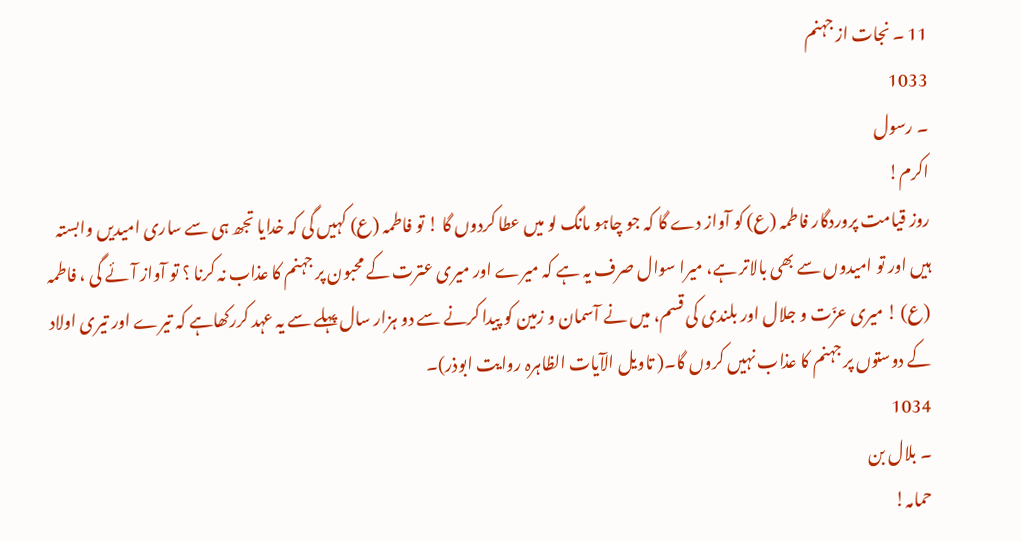11 ۔ نجات از جہنم
1033
۔ رسول
اکرم!
روز قیامت پروردگار فاطمہ (ع) کو آواز دے گا کہ جو چاہو مانگ لو میں عطا کردوں گا ! تو فاطمہ (ع) کہیں گی کہ خدایا تجھ ہی سے ساری امیدیں وابستہ ہیں اور تو امیدوں سے بھی بالاتر ہے، میرا سوال صرف یہ ہے کہ میرے اور میری عترت کے محبون پر جہنم کا عذاب نہ کرنا ؟ تو آواز آئے گی ، فاطمہ (ع) ! میری عزّت و جلال اور بلندی کی قسم، میں نے آسمان و زمین کو پیدا کرنے سے دو ہزار سال پہلے سے یہ عہد کررکھاہے کہ تیرے اور تیری اولاد کے دوستوں پر جہنم کا عذاب نہیں کروں گا۔( تاویل الآیات الظاہرہ روایت ابوذر)۔
1034
۔ بلال بن
حمامہ!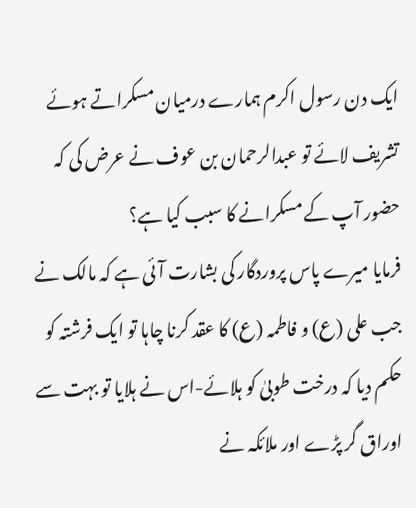ایک دن رسول اکرم ہمارے درمیان مسکراتے ہوئے تشریف لائے تو عبدالرحمان بن عوف نے عرض کی کہ حضور آپ کے مسکرانے کا سبب کیا ہے؟
فرمایا میرے پاس پروردگار کی بشارت آئی ہے کہ مالک نے جب علی (ع) و فاطمہ (ع) کا عقد کرنا چاہا تو ایک فرشتہ کو حکم دیا کہ درخت طوبیٰ کو ہلائے-اس نے ہلایا تو بہت سے اوراق گر پڑے اور ملائکہ نے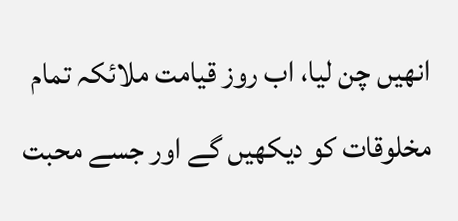انھیں چن لیا، اب روز قیامت ملائکہ تمام مخلوقات کو دیکھیں گے اور جسے محبت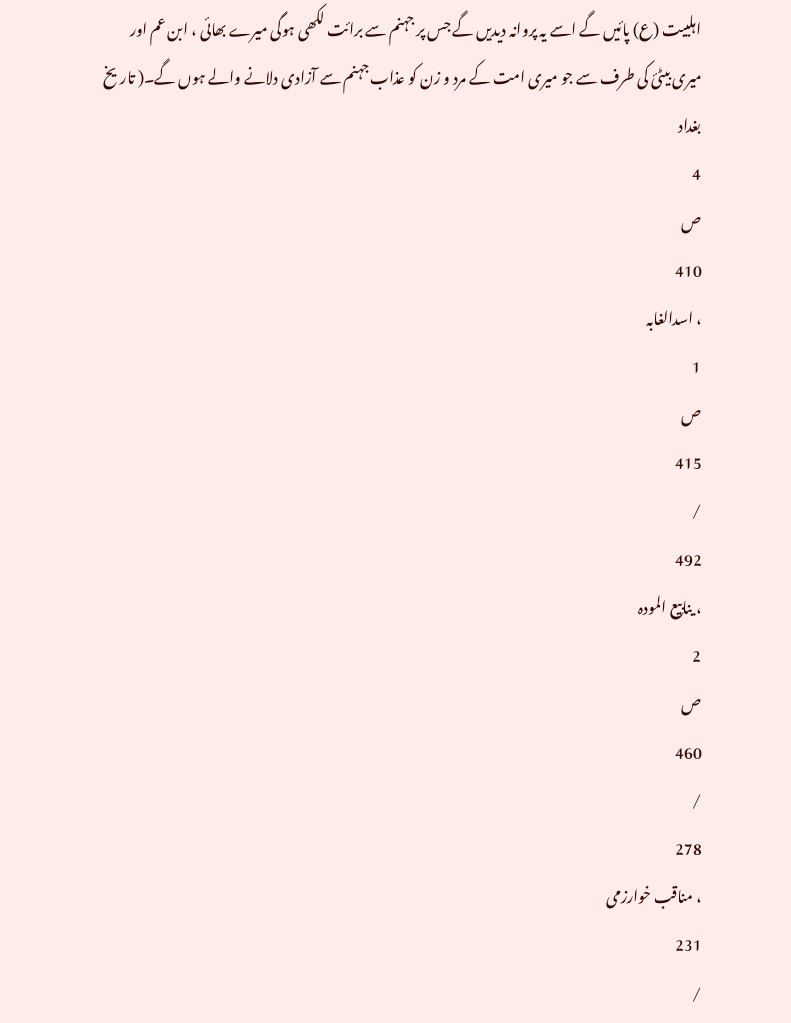اہلبیت (ع) پائیں گے اسے یہ پروانہ دیدیں گے جس پر جہنم سے برائت لکھی ہوگی میرے بھائی ، ابن عم اور میری بیٹئ کی طرف سے جو میری امت کے مرد و زن کو عذاب جہنم سے آزادی دلانے والے ہوں گے۔( تاریخ بغداد
4
ص
410
، اسدالغابہ
1
ص
415
/
492
، ینابیع المودہ
2
ص
460
/
278
، مناقب خوارزمی
231
/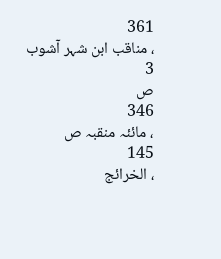361
، مناقب ابن شہر آشوب
3
ص
346
، مائئہ منقبہ ص
145
، الخرائج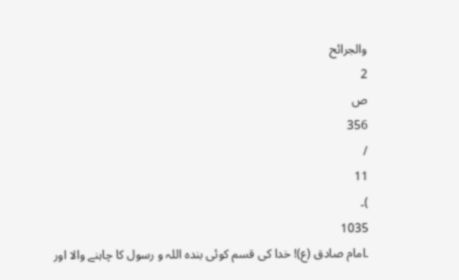والجرائح
2
ص
356
/
11
)۔
1035
۔امام صادق (ع)! خدا کی قسم کوئی بندہ اللہ و رسول کا چاہنے والا اور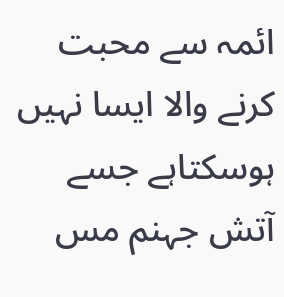ائمہ سے محبت کرنے والا ایسا نہیں ہوسکتاہے جسے آتش جہنم مس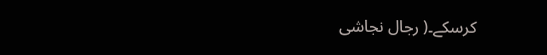کرسکے۔( رجال نجاشی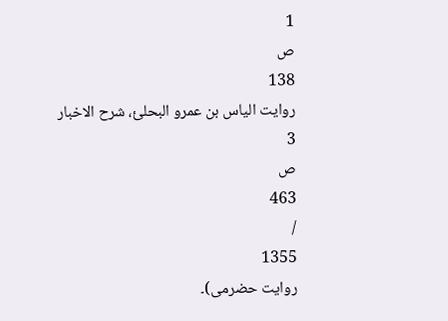1
ص
138
روایت الیاس بن عمرو البحلئ، شرح الاخبار
3
ص
463
/
1355
روایت حضرمی)۔